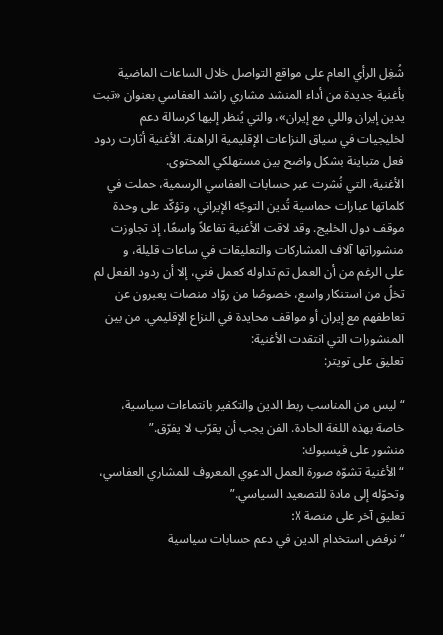شُغِل الرأي العام على مواقع التواصل خلال الساعات الماضية بأغنية جديدة من أداء المنشد مشاري راشد العفاسي بعنوان «تبت يدين إيران واللي مع إيران»، والتي يُنظر إليها كرسالة دعم لخليجيات في سياق النزاعات الإقليمية الراهنة. الأغنية أثارت ردود فعل متباينة بشكل واضح بين مستهلكي المحتوى.
الأغنية، التي نُشرت عبر حسابات العفاسي الرسمية، حملت في كلماتها عبارات حماسية تُدين التوجّه الإيراني، وتؤكّد على وحدة موقف دول الخليج. وقد لاقت الأغنية تفاعلاً واسعًا، إذ تجاوزت منشوراتها آلاف المشاركات والتعليقات في ساعات قليلة، و
على الرغم من أن العمل تم تداوله كعمل فني، إلا أن ردود الفعل لم تخلُ من استنكار واسع، خصوصًا من روّاد منصات يعبرون عن تعاطفهم مع إيران أو مواقف محايدة في النزاع الإقليمي. من بين المنشورات التي انتقدت الأغنية:
تعليق على تويتر:

“ليس من المناسب ربط الدين والتكفير بانتماءات سياسية، خاصة بهذه اللغة الحادة. الفن يجب أن يقرّب لا يفرّق.”
منشور على فيسبوك:
“الأغنية تشوّه صورة العمل الدعوي المعروف للمشاري العفاسي، وتحوّله إلى مادة للتصعيد السياسي.”
تعليق آخر على منصة X:
“نرفض استخدام الدين في دعم حسابات سياسية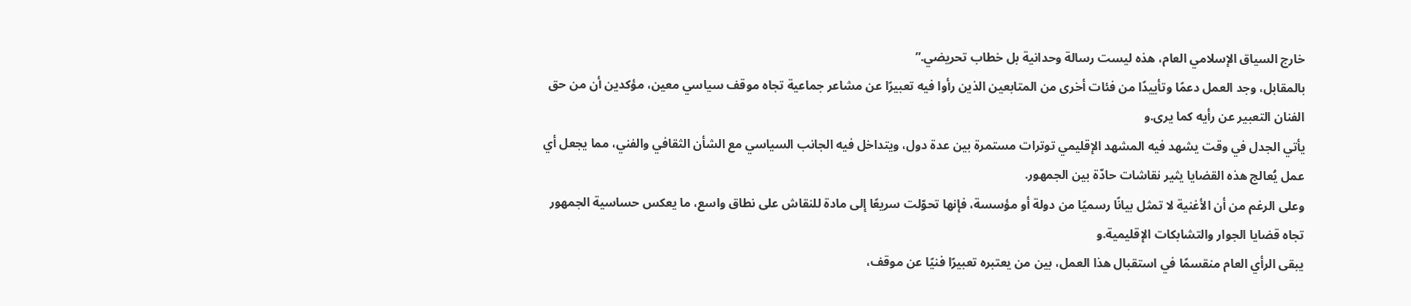خارج السياق الإسلامي العام، هذه ليست رسالة وحدانية بل خطاب تحريضي.”
بالمقابل، وجد العمل دعمًا وتأييدًا من فئات أخرى من المتابعين الذين رأوا فيه تعبيرًا عن مشاعر جماعية تجاه موقف سياسي معين، مؤكدين أن من حق الفنان التعبير عن رأيه كما يرى.و
يأتي الجدل في وقت يشهد فيه المشهد الإقليمي توترات مستمرة بين عدة دول، ويتداخل فيه الجانب السياسي مع الشأن الثقافي والفني، مما يجعل أي عمل يُعالج هذه القضايا يثير نقاشات حادّة بين الجمهور.
وعلى الرغم من أن الأغنية لا تمثل بيانًا رسميًا من دولة أو مؤسسة، فإنها تحوّلت سريعًا إلى مادة للنقاش على نطاق واسع، ما يعكس حساسية الجمهور تجاه قضايا الجوار والتشابكات الإقليمية.و
يبقى الرأي العام منقسمًا في استقبال هذا العمل، بين من يعتبره تعبيرًا فنيًا عن موقف،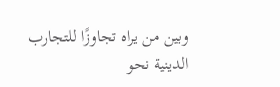وبين من يراه تجاوزًا للتجارب الدينية نحو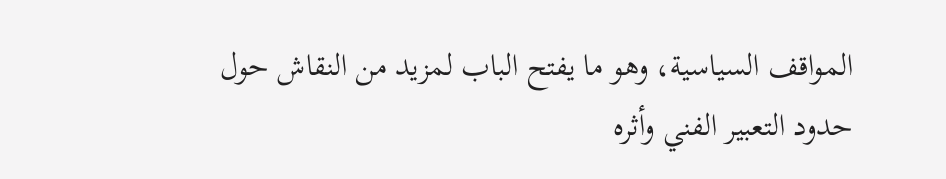المواقف السياسية، وهو ما يفتح الباب لمزيد من النقاش حول حدود التعبير الفني وأثره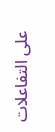على التفاعلات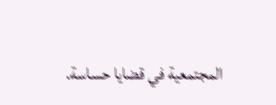المجتمعية في قضايا حساسة.